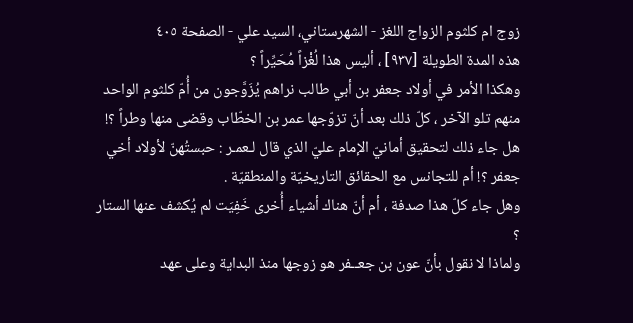زوج ام کلثوم الزواج اللغز - الشهرستاني، السيد علي - الصفحة ٤٠٥
هذه المدة الطويلة [٩٣٧] ، أليس هذا لُغْزاً مُحَيِّراً ؟
وهكذا الأمر في أولاد جعفر بن أبي طالب نراهم يُزَوَّجون من أُمّ كلثوم الواحد منهم تلو الآخر ، كلّ ذلك بعد أنّ تزوّجها عمر بن الخطّاب وقضى منها وطراً ؟!
هل جاء ذلك لتحقيق أمانيّ الإمام عليّ الذي قال لـعمـر : حبستُهنّ لأولاد أخي جعفر ؟! أم للتجانس مع الحقائق التاريخيّة والمنطقيّة .
وهل جاء كلّ هذا صدفة ، أم أنّ هناك أشياء أُخرى خَفِيَت لم يُكشف عنها الستار ؟
ولماذا لا نقول بأنّ عون بن جعــفر هو زوجها منذ البداية وعلى عهد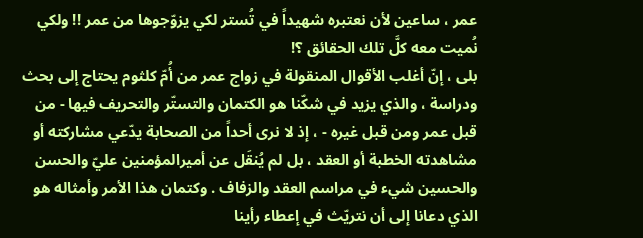عمر ، ساعين لأن نعتبره شهيداً في تُستر لكي يزوّجوها من عمر !! ولكي نُميت معه كلَّ تلك الحقائق ؟!
بلى ، إنّ أغلب الأقوال المنقولة في زواج عمر من أُمّ كلثوم يحتاج إلى بحث ودراسة ، والذي يزيد في شكّنا هو الكتمان والتستّر والتحريف فيها - من قبل عمر ومن قبل غيره - ، إذ لا نرى أحداً من الصحابة يدّعي مشاركته أو مشاهدته الخطبة أو العقد ، بل لم يُنقَل عن أميرالمؤمنين عليّ والحسن والحسين شيء في مراسم العقد والزفاف . وكتمان هذا الأمر وأمثاله هو الذي دعانا إلى أن نتريّث في إعطاء رأينا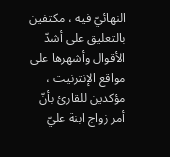النهائيّ فيه ، مكتفين بالتعليق على أشدّ الأقوال وأشهرها على مواقع الإنترنيت ، مؤكدين للقارئ بأنّ أمر زواج ابنة عليّ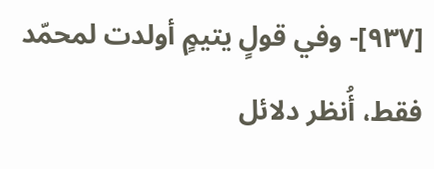[٩٣٧]- وفي قولٍ يتيمٍ أولدت لمحمّد فقط، أُنظر دلائل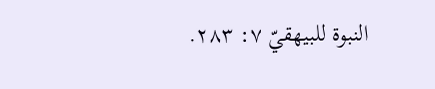النبوة للبيهقيّ ٧: ٢٨٣.